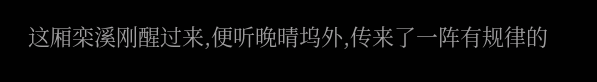这厢栾溪刚醒过来,便听晚晴坞外,传来了一阵有规律的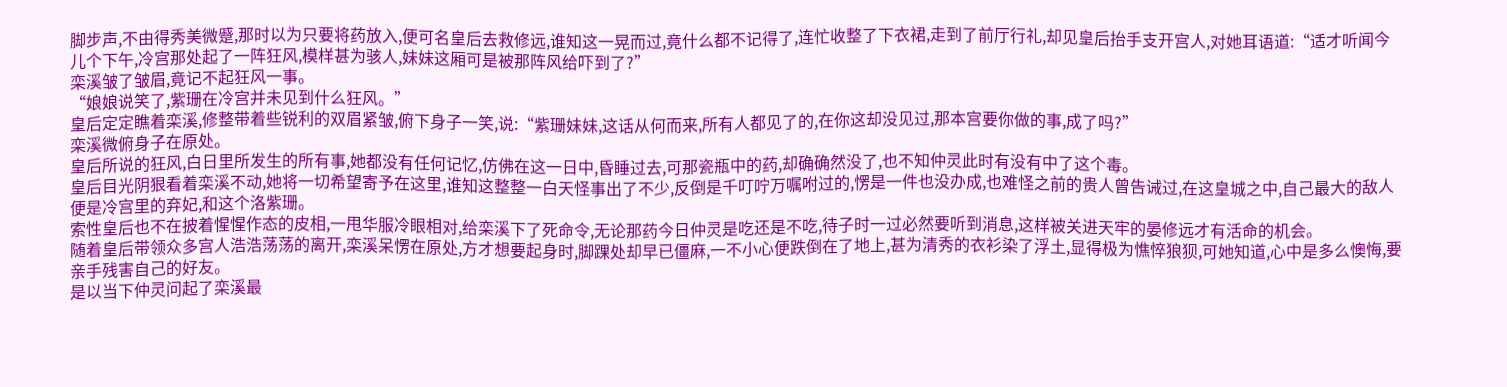脚步声,不由得秀美微蹙,那时以为只要将药放入,便可名皇后去救修远,谁知这一晃而过,竟什么都不记得了,连忙收整了下衣裙,走到了前厅行礼,却见皇后抬手支开宫人,对她耳语道:“适才听闻今儿个下午,冷宫那处起了一阵狂风,模样甚为骇人,妹妹这厢可是被那阵风给吓到了?”
栾溪皱了皱眉,竟记不起狂风一事。
“娘娘说笑了,紫珊在冷宫并未见到什么狂风。”
皇后定定瞧着栾溪,修整带着些锐利的双眉紧皱,俯下身子一笑,说:“紫珊妹妹,这话从何而来,所有人都见了的,在你这却没见过,那本宫要你做的事,成了吗?”
栾溪微俯身子在原处。
皇后所说的狂风,白日里所发生的所有事,她都没有任何记忆,仿佛在这一日中,昏睡过去,可那瓷瓶中的药,却确确然没了,也不知仲灵此时有没有中了这个毒。
皇后目光阴狠看着栾溪不动,她将一切希望寄予在这里,谁知这整整一白天怪事出了不少,反倒是千叮咛万嘱咐过的,愣是一件也没办成,也难怪之前的贵人曾告诫过,在这皇城之中,自己最大的敌人便是冷宫里的弃妃,和这个洛紫珊。
索性皇后也不在披着惺惺作态的皮相,一甩华服冷眼相对,给栾溪下了死命令,无论那药今日仲灵是吃还是不吃,待子时一过必然要听到消息,这样被关进天牢的晏修远才有活命的机会。
随着皇后带领众多宫人浩浩荡荡的离开,栾溪呆愣在原处,方才想要起身时,脚踝处却早已僵麻,一不小心便跌倒在了地上,甚为清秀的衣衫染了浮土,显得极为憔悴狼狈,可她知道,心中是多么懊悔,要亲手残害自己的好友。
是以当下仲灵问起了栾溪最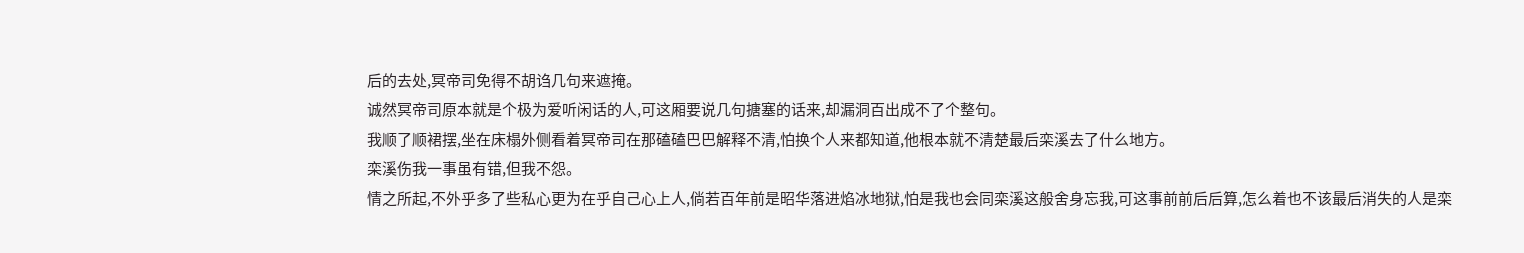后的去处,冥帝司免得不胡诌几句来遮掩。
诚然冥帝司原本就是个极为爱听闲话的人,可这厢要说几句搪塞的话来,却漏洞百出成不了个整句。
我顺了顺裙摆,坐在床榻外侧看着冥帝司在那磕磕巴巴解释不清,怕换个人来都知道,他根本就不清楚最后栾溪去了什么地方。
栾溪伤我一事虽有错,但我不怨。
情之所起,不外乎多了些私心更为在乎自己心上人,倘若百年前是昭华落进焰冰地狱,怕是我也会同栾溪这般舍身忘我,可这事前前后后算,怎么着也不该最后消失的人是栾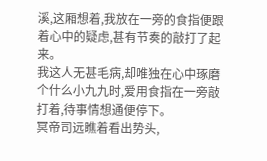溪,这厢想着,我放在一旁的食指便跟着心中的疑虑,甚有节奏的敲打了起来。
我这人无甚毛病,却唯独在心中琢磨个什么小九九时,爱用食指在一旁敲打着,待事情想通便停下。
冥帝司远瞧着看出势头,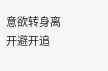意欲转身离开避开追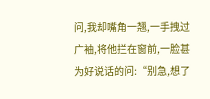问,我却嘴角一翘,一手拽过广袖,将他拦在窗前,一脸甚为好说话的问:“别急,想了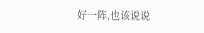好一阵,也该说说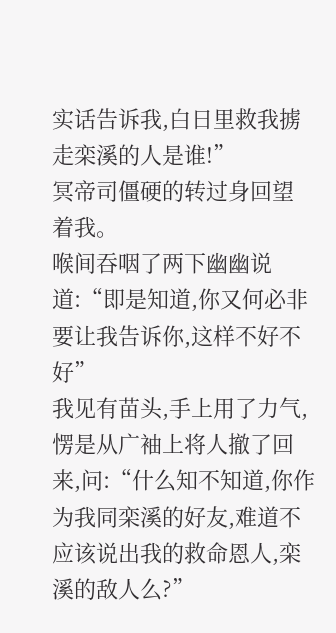实话告诉我,白日里救我掳走栾溪的人是谁!”
冥帝司僵硬的转过身回望着我。
喉间吞咽了两下幽幽说道:“即是知道,你又何必非要让我告诉你,这样不好不好”
我见有苗头,手上用了力气,愣是从广袖上将人撤了回来,问:“什么知不知道,你作为我同栾溪的好友,难道不应该说出我的救命恩人,栾溪的敌人么?”